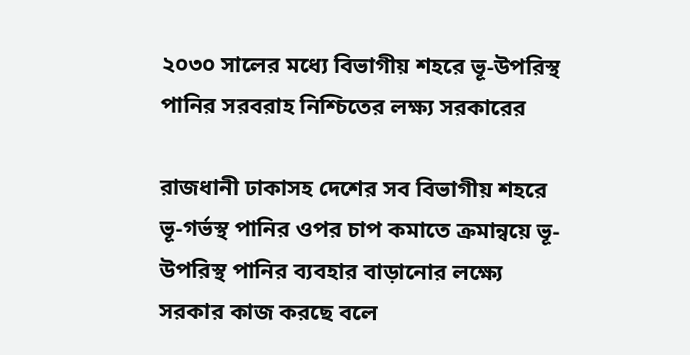২০৩০ সালের মধ্যে বিভাগীয় শহরে ভূ-উপরিস্থ পানির সরবরাহ নিশ্চিতের লক্ষ্য সরকারের

রাজধানী ঢাকাসহ দেশের সব বিভাগীয় শহরে ভূ-গর্ভস্থ পানির ওপর চাপ কমাতে ক্রমান্বয়ে ভূ-উপরিস্থ পানির ব্যবহার বাড়ানোর লক্ষ্যে সরকার কাজ করছে বলে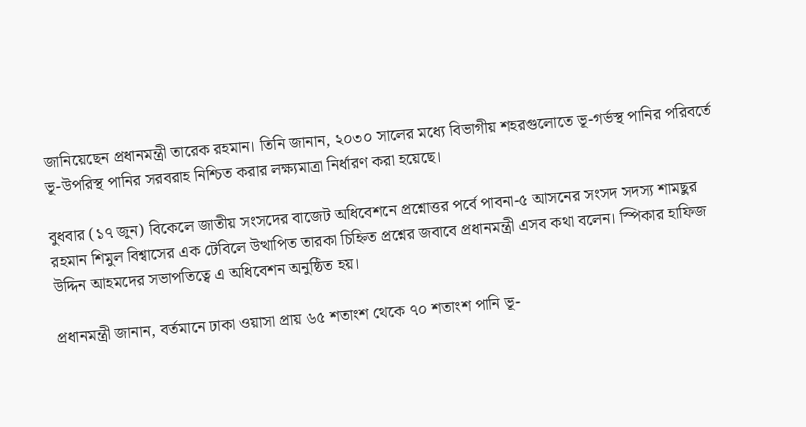জানিয়েছেন প্রধানমন্ত্রী তারেক রহমান। তিনি জানান, ২০৩০ সালের মধ্যে বিভাগীয় শহরগুলোতে ভূ-গর্ভস্থ পানির পরিবর্তে ভূ-উপরিস্থ পানির সরবরাহ নিশ্চিত করার লক্ষ্যমাত্রা নির্ধারণ করা হয়েছে।

বুধবার (১৭ জুন) বিকেলে জাতীয় সংসদের বাজেট অধিবেশনে প্রশ্নোত্তর পর্বে পাবনা-৫ আসনের সংসদ সদস্য শামছুর রহমান শিমুল বিশ্বাসের এক টেবিলে উত্থাপিত তারকা চিহ্নিত প্রশ্নের জবাবে প্রধানমন্ত্রী এসব কথা বলেন। স্পিকার হাফিজ উদ্দিন আহমদের সভাপতিত্বে এ অধিবেশন অনুষ্ঠিত হয়।

প্রধানমন্ত্রী জানান, বর্তমানে ঢাকা ওয়াসা প্রায় ৬৫ শতাংশ থেকে ৭০ শতাংশ পানি ভূ-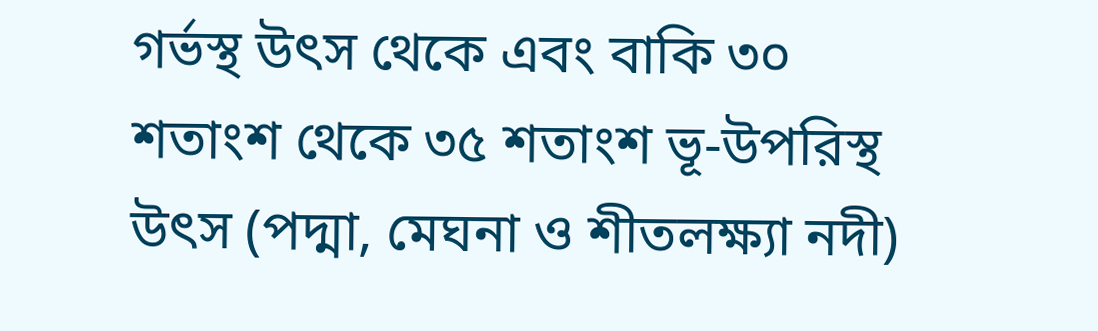গর্ভস্থ উৎস থেকে এবং বাকি ৩০ শতাংশ থেকে ৩৫ শতাংশ ভূ-উপরিস্থ উৎস (পদ্মা, মেঘনা ও শীতলক্ষ্যা নদী)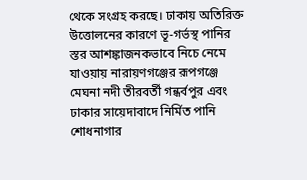থেকে সংগ্রহ করছে। ঢাকায় অতিরিক্ত উত্তোলনের কারণে ভূ-গর্ভস্থ পানির স্তর আশঙ্কাজনকভাবে নিচে নেমে যাওয়ায় নারায়ণগঞ্জের রূপগঞ্জে মেঘনা নদী তীরবর্তী গন্ধর্বপুর এবং ঢাকার সায়েদাবাদে নির্মিত পানি শোধনাগার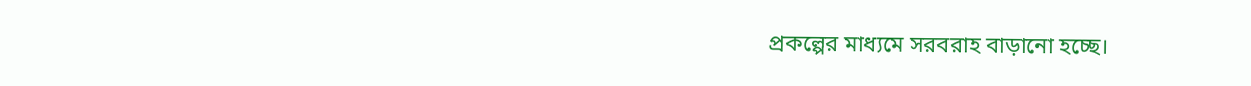প্রকল্পের মাধ্যমে সরবরাহ বাড়ানো হচ্ছে।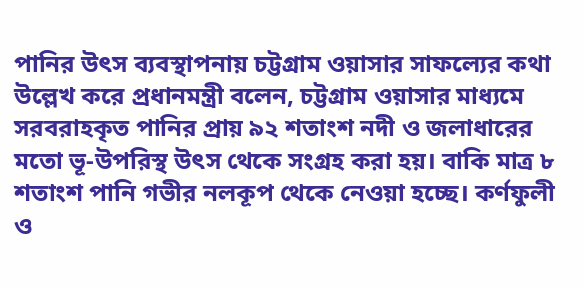পানির উৎস ব্যবস্থাপনায় চট্টগ্রাম ওয়াসার সাফল্যের কথা উল্লেখ করে প্রধানমন্ত্রী বলেন, চট্টগ্রাম ওয়াসার মাধ্যমে সরবরাহকৃত পানির প্রায় ৯২ শতাংশ নদী ও জলাধারের মতো ভূ-উপরিস্থ উৎস থেকে সংগ্রহ করা হয়। বাকি মাত্র ৮ শতাংশ পানি গভীর নলকূপ থেকে নেওয়া হচ্ছে। কর্ণফুলী ও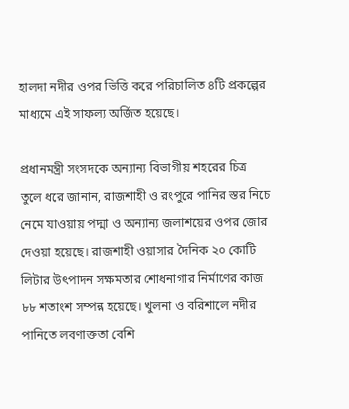হালদা নদীর ওপর ভিত্তি করে পরিচালিত ৪টি প্রকল্পের মাধ্যমে এই সাফল্য অর্জিত হয়েছে।

প্রধানমন্ত্রী সংসদকে অন্যান্য বিভাগীয় শহরের চিত্র তুলে ধরে জানান, রাজশাহী ও রংপুরে পানির স্তর নিচে নেমে যাওয়ায় পদ্মা ও অন্যান্য জলাশয়ের ওপর জোর দেওয়া হয়েছে। রাজশাহী ওয়াসার দৈনিক ২০ কোটি লিটার উৎপাদন সক্ষমতার শোধনাগার নির্মাণের কাজ ৮৮ শতাংশ সম্পন্ন হয়েছে। খুলনা ও বরিশালে নদীর পানিতে লবণাক্ততা বেশি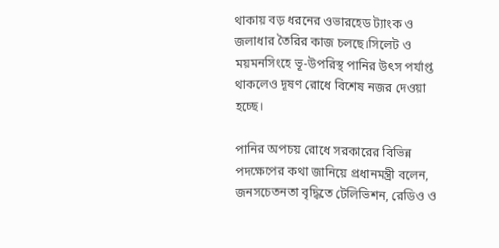থাকায় বড় ধরনের ওভারহেড ট্যাংক ও জলাধার তৈরির কাজ চলছে।সিলেট ও ময়মনসিংহে ভূ-উপরিস্থ পানির উৎস পর্যাপ্ত থাকলেও দূষণ রোধে বিশেষ নজর দেওয়া হচ্ছে।

পানির অপচয় রোধে সরকারের বিভিন্ন পদক্ষেপের কথা জানিয়ে প্রধানমন্ত্রী বলেন, জনসচেতনতা বৃদ্ধিতে টেলিভিশন, রেডিও ও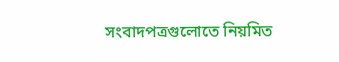সংবাদপত্রগুলোতে নিয়মিত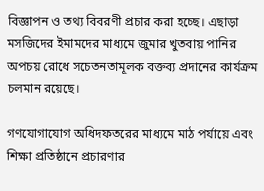বিজ্ঞাপন ও তথ্য বিবরণী প্রচার করা হচ্ছে। এছাড়া মসজিদের ইমামদের মাধ্যমে জুমার খুতবায় পানির অপচয় রোধে সচেতনতামূলক বক্তব্য প্রদানের কার্যক্রম চলমান রয়েছে।

গণযোগাযোগ অধিদফতরের মাধ্যমে মাঠ পর্যায়ে এবং শিক্ষা প্রতিষ্ঠানে প্রচারণার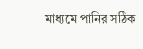মাধ্যমে পানির সঠিক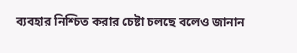ব্যবহার নিশ্চিত করার চেষ্টা চলছে বলেও জানান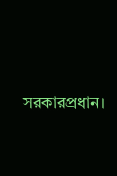সরকারপ্রধান।